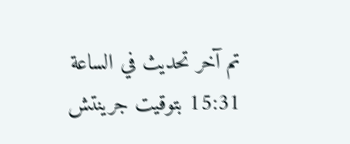تم آخر تحديث في الساعة 15:31 بتوقيت جرينتش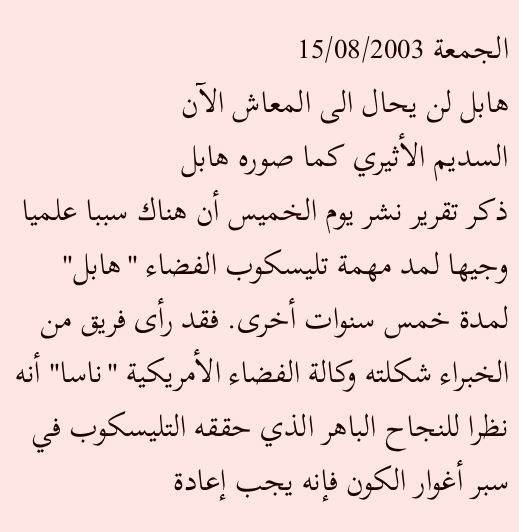الجمعة 15/08/2003
هابل لن يحال الى المعاش الآن
السديم الأثيري كما صوره هابل
ذكر تقرير نشر يوم الخميس أن هناك سببا علميا وجيها لمد مهمة تليسكوب الفضاء "هابل" لمدة خمس سنوات أخرى. فقد رأى فريق من الخبراء شكلته وكالة الفضاء الأمريكية "ناسا" أنه نظرا للنجاح الباهر الذي حققه التليسكوب في سبر أغوار الكون فإنه يجب إعادة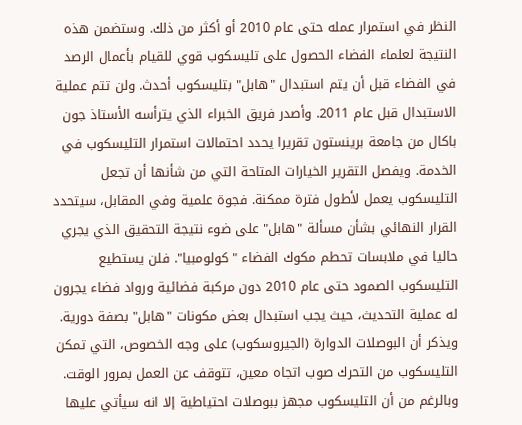النظر في استمرار عمله حتى عام 2010 أو أكثر من ذلك. وستضمن هذه النتيجة لعلماء الفضاء الحصول على تليسكوب قوي للقيام بأعمال الرصد في الفضاء قبل أن يتم استبدال "هابل" بتليسكوب أحدث. ولن تتم عملية الاستبدال قبل عام 2011. وأصدر فريق الخبراء الذي يترأسه الأستاذ جون باكال من جامعة برينستون تقريرا يحدد احتمالات استمرار التليسكوب في الخدمة. ويفصل التقرير الخيارات المتاحة التي من شأنها أن تجعل التليسكوب يعمل لأطول فترة ممكنة. فجوة علمية وفي المقابل، سيتحدد القرار النهائي بشأن مسألة "هابل" على ضوء نتيجة التحقيق الذي يجري حاليا في ملابسات تحطم مكوك الفضاء "كولومبيا". فلن يستطيع التليسكوب الصمود حتى عام 2010 دون مركبة فضائية ورواد فضاء يجرون له عملية التحديث، حيث يجب استبدال بعض مكونات "هابل" بصفة دورية. ويذكر أن البوصلات الدوارة (الجيروسكوب) على وجه الخصوص، التي تمكن التليسكوب من التحرك صوب اتجاه معين، تتوقف عن العمل بمرور الوقت. وبالرغم من أن التليسكوب مجهز ببوصلات احتياطية إلا انه سيأتي عليها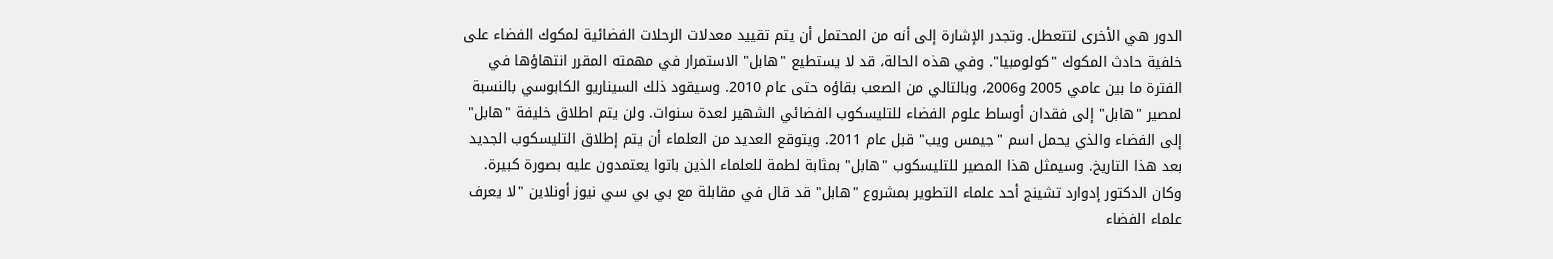الدور هي الأخرى لتتعطل. وتجدر الإشارة إلى أنه من المحتمل أن يتم تقييد معدلات الرحلات الفضائية لمكوك الفضاء على خلفية حادث المكوك "كولومبيا". وفي هذه الحالة، قد لا يستطيع "هابل" الاستمرار في مهمته المقرر انتهاؤها في الفترة ما بين عامي 2005 و2006، وبالتالي من الصعب بقاؤه حتى عام 2010. وسيقود ذلك السيناريو الكابوسي بالنسبة لمصير "هابل" إلى فقدان أوساط علوم الفضاء للتليسكوب الفضائي الشهير لعدة سنوات. ولن يتم اطلاق خليفة "هابل" إلى الفضاء والذي يحمل اسم "جيمس ويب" قبل عام 2011. ويتوقع العديد من العلماء أن يتم إطلاق التليسكوب الجديد بعد هذا التاريخ. وسيمثل هذا المصير للتليسكوب "هابل" بمثابة لطمة للعلماء الذين باتوا يعتمدون عليه بصورة كبيرة. وكان الدكتور إدوارد تشينج أحد علماء التطوير بمشروع "هابل" قد قال في مقابلة مع بي بي سي نيوز أونلاين "لا يعرف علماء الفضاء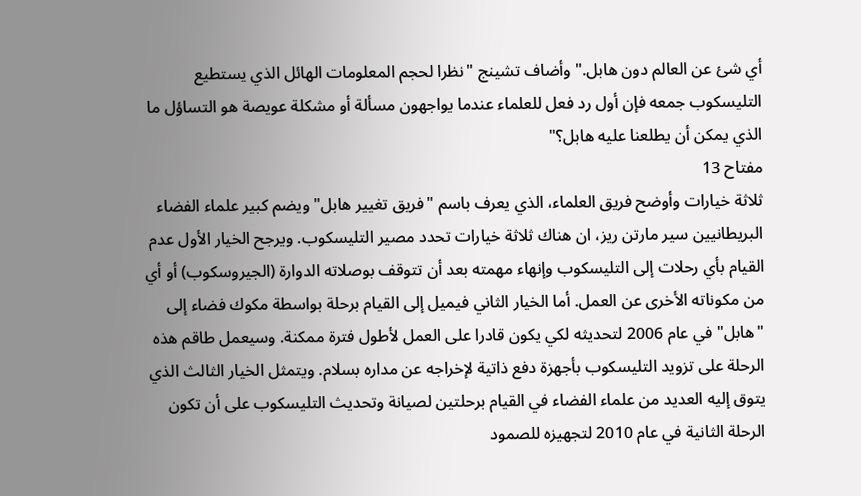أي شئ عن العالم دون هابل." وأضاف تشينج "نظرا لحجم المعلومات الهائل الذي يستطيع التليسكوب جمعه فإن أول رد فعل للعلماء عندما يواجهون مسألة أو مشكلة عويصة هو التساؤل ما الذي يمكن أن يطلعنا عليه هابل؟"
مفتاح 13
ثلاثة خيارات وأوضح فريق العلماء، الذي يعرف باسم "فريق تغيير هابل" ويضم كبير علماء الفضاء البريطانيين سير مارتن ريز، ان هناك ثلاثة خيارات تحدد مصير التليسكوب. ويرجح الخيار الأول عدم القيام بأي رحلات إلى التليسكوب وإنهاء مهمته بعد أن تتوقف بوصلاته الدوارة (الجيروسكوب) أو أي من مكوناته الأخرى عن العمل. أما الخيار الثاني فيميل إلى القيام برحلة بواسطة مكوك فضاء إلى "هابل" في عام 2006 لتحديثه لكي يكون قادرا على العمل لأطول فترة ممكنة. وسيعمل طاقم هذه الرحلة على تزويد التليسكوب بأجهزة دفع ذاتية لإخراجه عن مداره بسلام. ويتمثل الخيار الثالث الذي يتوق إليه العديد من علماء الفضاء في القيام برحلتين لصيانة وتحديث التليسكوب على أن تكون الرحلة الثانية في عام 2010 لتجهيزه للصمود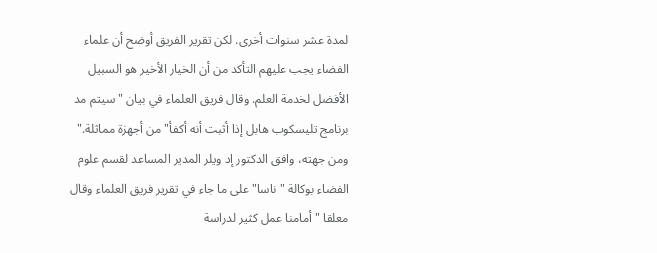لمدة عشر سنوات أخرى. لكن تقرير الفريق أوضح أن علماء الفضاء يجب عليهم التأكد من أن الخيار الأخير هو السبيل الأفضل لخدمة العلم. وقال فريق العلماء في بيان "سيتم مد برنامج تليسكوب هابل إذا أثبت أنه أكفأ" من أجهزة مماثلة." ومن جهته، وافق الدكتور إد ويلر المدير المساعد لقسم علوم الفضاء بوكالة "ناسا" على ما جاء في تقرير فريق العلماء وقال معلقا "أمامنا عمل كثير لدراسة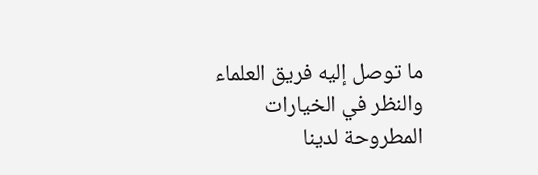ما توصل إليه فريق العلماء والنظر في الخيارات المطروحة لدينا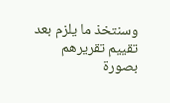وسنتخذ ما يلزم بعد تقييم تقريرهم بصورة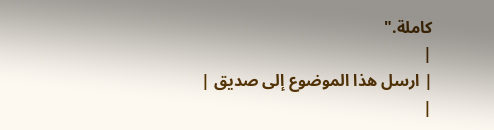كاملة."
|
| ارسل هذا الموضوع إلى صديق |
|